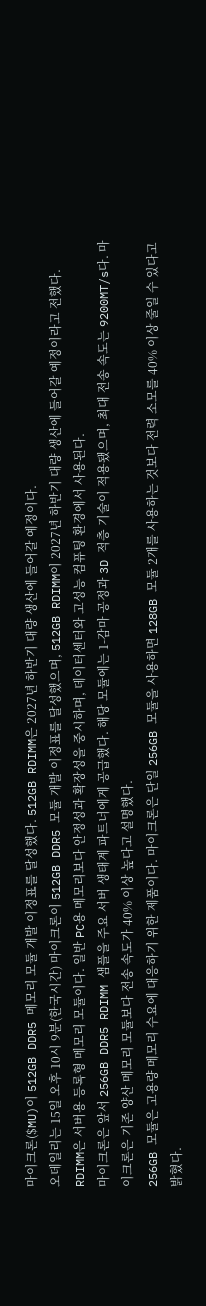마이크론($MU)이 512GB DDR5 메모리 모듈 개발 이정표를 달성했다. 512GB RDIMM은 2027년 하반기 대량 생산에 들어갈 예정이다.
오데일리는 15일 오후 10시 9분(한국시간) 마이크론이 512GB DDR5 모듈 개발 이정표를 달성했으며, 512GB RDIMM이 2027년 하반기 대량 생산에 들어갈 예정이라고 전했다.
RDIMM은 서버용 등록형 메모리 모듈이다. 일반 PC용 메모리보다 안정성과 확장성을 중시하며, 데이터센터와 고성능 컴퓨팅 환경에서 사용된다.
마이크론은 앞서 256GB DDR5 RDIMM 샘플을 주요 서버 생태계 파트너에게 공급했다. 해당 모듈에는 1-감마 공정과 3D 적층 기술이 적용됐으며, 최대 전송 속도는 9200MT/s다. 마이크론은 기존 양산 메모리 모듈보다 전송 속도가 40% 이상 높다고 설명했다.
256GB 모듈은 고용량 메모리 수요에 대응하기 위한 제품이다. 마이크론은 단일 256GB 모듈을 사용하면 128GB 모듈 2개를 사용하는 것보다 전력 소모를 40% 이상 줄일 수 있다고 밝혔다.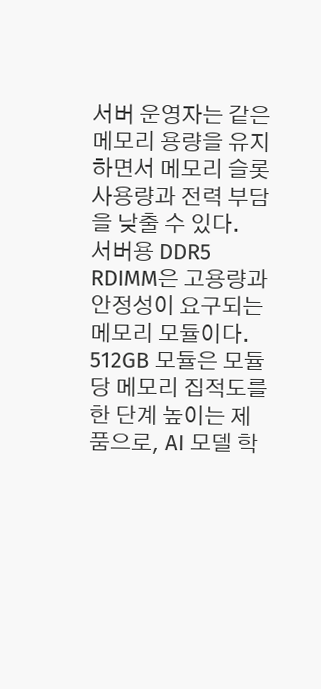서버 운영자는 같은 메모리 용량을 유지하면서 메모리 슬롯 사용량과 전력 부담을 낮출 수 있다.
서버용 DDR5 RDIMM은 고용량과 안정성이 요구되는 메모리 모듈이다. 512GB 모듈은 모듈당 메모리 집적도를 한 단계 높이는 제품으로, AI 모델 학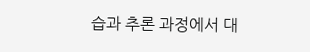습과 추론 과정에서 대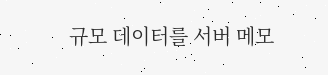규모 데이터를 서버 메모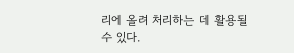리에 올려 처리하는 데 활용될 수 있다.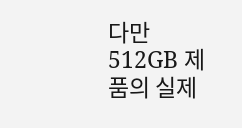다만 512GB 제품의 실제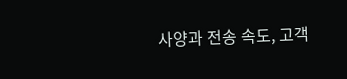사양과 전송 속도, 고객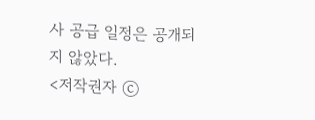사 공급 일정은 공개되지 않았다.
<저작권자 ⓒ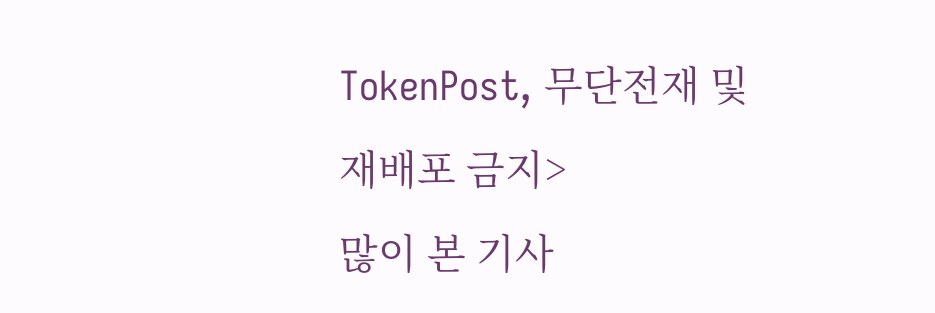TokenPost, 무단전재 및 재배포 금지>
많이 본 기사